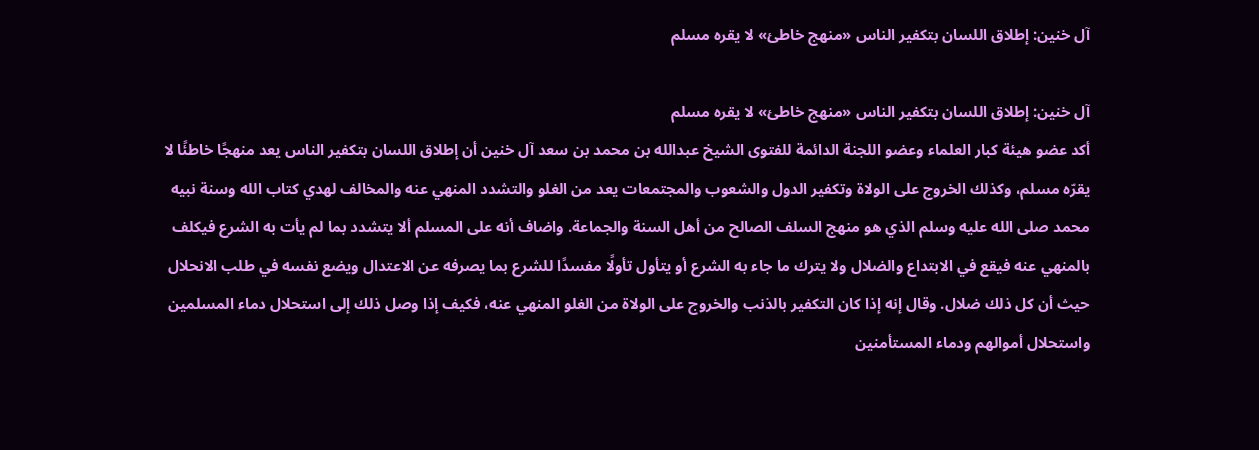آل خنين: إطلاق اللسان بتكفير الناس «منهج خاطئ» لا يقره مسلم

آل خنين: إطلاق اللسان بتكفير الناس «منهج خاطئ» لا يقره مسلم
أكد عضو هيئة كبار العلماء وعضو اللجنة الدائمة للفتوى الشيخ عبدالله بن محمد بن سعد آل خنين أن إطلاق اللسان بتكفير الناس يعد منهجًا خاطئًا لا يقرّه مسلم، وكذلك الخروج على الولاة وتكفير الدول والشعوب والمجتمعات يعد من الغلو والتشدد المنهي عنه والمخالف لهدي كتاب الله وسنة نبيه محمد صلى الله عليه وسلم الذي هو منهج السلف الصالح من أهل السنة والجماعة. واضاف أنه على المسلم ألا يتشدد بما لم يأت به الشرع فيكلف بالمنهي عنه فيقع في الابتداع والضلال ولا يترك ما جاء به الشرع أو يتأول تأولًا مفسدًا للشرع بما يصرفه عن الاعتدال ويضع نفسه في طلب الانحلال حيث أن كل ذلك ضلال. وقال إنه إذا كان التكفير بالذنب والخروج على الولاة من الغلو المنهي عنه، فكيف إذا وصل ذلك إلى استحلال دماء المسلمين واستحلال أموالهم ودماء المستأمنين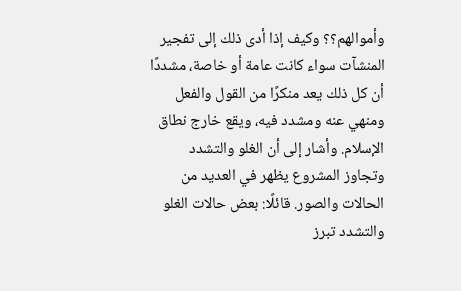وأموالهم؟؟ وكيف إذا أدى ذلك إلى تفجير المنشآت سواء كانت عامة أو خاصة، مشددًا أن كل ذلك يعد منكرًا من القول والفعل ومنهي عنه ومشدد فيه، ويقع خارج نطاق الإسلام. وأشار إلى أن الغلو والتشدد وتجاوز المشروع يظهر في العديد من الحالات والصور. قائلًا: بعض حالات الغلو والتشدد تبرز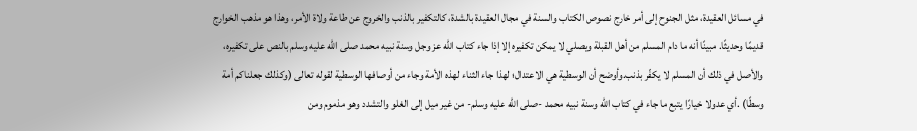في مسائل العقيدة، مثل الجنوح إلى أمر خارج نصوص الكتاب والسنة في مجال العقيدة بالشدة، كالتكفير بالذنب والخروج عن طاعة ولاة الأمر، وهذا هو مذهب الخوارج قديمًا وحديثًا. مبينًا أنه ما دام المسلم من أهل القبلة ويصلي لا يمكن تكفيره إلا إذا جاء كتاب الله عز وجل وسنة نبيه محمد صلى الله عليه وسلم بالنص على تكفيره، والأصل في ذلك أن المسلم لا يكفّر بذنب.وأوضح أن الوسطية هي الاعتدال؛ لهذا جاء الثناء لهذه الأمة وجاء من أوصافها الوسطية لقوله تعالى (وكذلك جعلناكم أمة وسطًا) .أي عدولا خيارًا يتبع ما جاء في كتاب الله وسنة نبيه محمد -صلى الله عليه وسلم- من غير ميل إلى الغلو والتشدد وهو مذموم ومن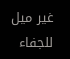غير ميل للجفاء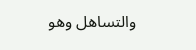والتساهل وهو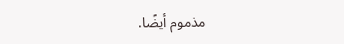مذموم أيضًا.